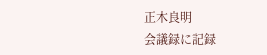正木良明
会議録に記録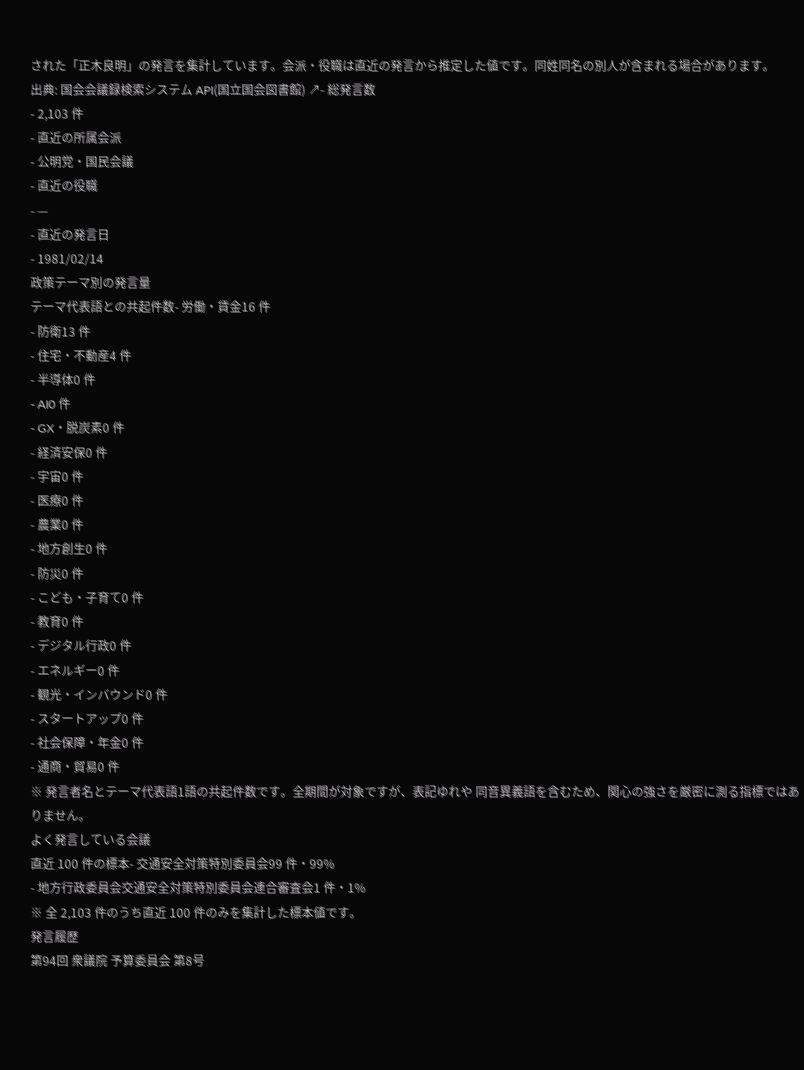された「正木良明」の発言を集計しています。会派・役職は直近の発言から推定した値です。同姓同名の別人が含まれる場合があります。
出典: 国会会議録検索システム API(国立国会図書館) ↗- 総発言数
- 2,103 件
- 直近の所属会派
- 公明党・国民会議
- 直近の役職
- —
- 直近の発言日
- 1981/02/14
政策テーマ別の発言量
テーマ代表語との共起件数- 労働・賃金16 件
- 防衛13 件
- 住宅・不動産4 件
- 半導体0 件
- AI0 件
- GX・脱炭素0 件
- 経済安保0 件
- 宇宙0 件
- 医療0 件
- 農業0 件
- 地方創生0 件
- 防災0 件
- こども・子育て0 件
- 教育0 件
- デジタル行政0 件
- エネルギー0 件
- 観光・インバウンド0 件
- スタートアップ0 件
- 社会保障・年金0 件
- 通商・貿易0 件
※ 発言者名とテーマ代表語1語の共起件数です。全期間が対象ですが、表記ゆれや 同音異義語を含むため、関心の強さを厳密に測る指標ではありません。
よく発言している会議
直近 100 件の標本- 交通安全対策特別委員会99 件・99%
- 地方行政委員会交通安全対策特別委員会連合審査会1 件・1%
※ 全 2,103 件のうち直近 100 件のみを集計した標本値です。
発言履歴
第94回 衆議院 予算委員会 第8号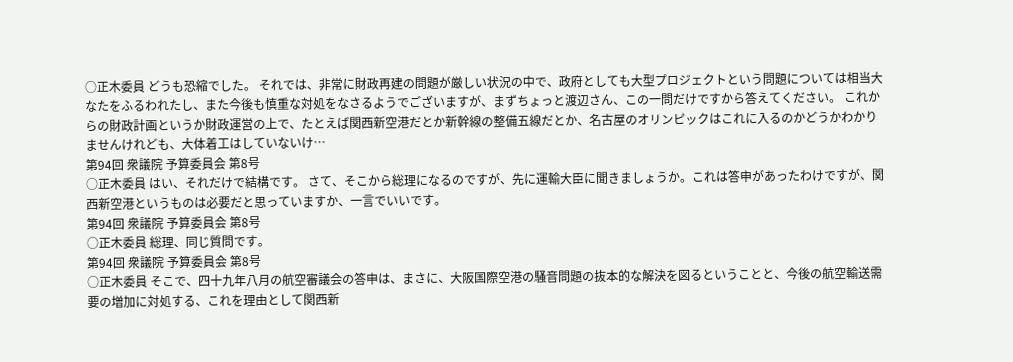○正木委員 どうも恐縮でした。 それでは、非常に財政再建の問題が厳しい状況の中で、政府としても大型プロジェクトという問題については相当大なたをふるわれたし、また今後も慎重な対処をなさるようでございますが、まずちょっと渡辺さん、この一問だけですから答えてください。 これからの財政計画というか財政運営の上で、たとえば関西新空港だとか新幹線の整備五線だとか、名古屋のオリンピックはこれに入るのかどうかわかりませんけれども、大体着工はしていないけ…
第94回 衆議院 予算委員会 第8号
○正木委員 はい、それだけで結構です。 さて、そこから総理になるのですが、先に運輸大臣に聞きましょうか。これは答申があったわけですが、関西新空港というものは必要だと思っていますか、一言でいいです。
第94回 衆議院 予算委員会 第8号
○正木委員 総理、同じ質問です。
第94回 衆議院 予算委員会 第8号
○正木委員 そこで、四十九年八月の航空審議会の答申は、まさに、大阪国際空港の騒音問題の抜本的な解決を図るということと、今後の航空輸送需要の増加に対処する、これを理由として関西新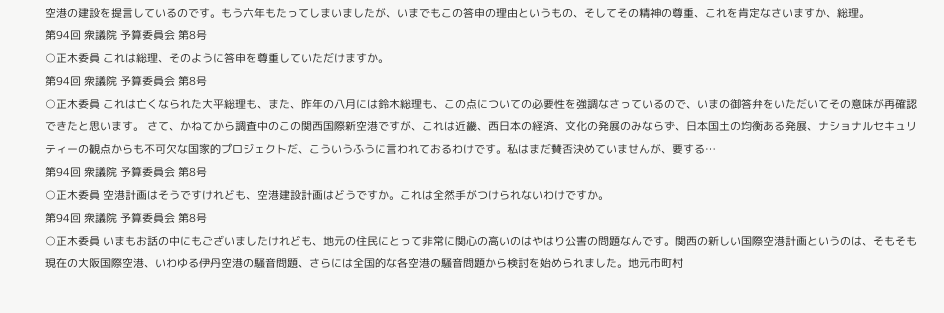空港の建設を提言しているのです。もう六年もたってしまいましたが、いまでもこの答申の理由というもの、そしてその精神の尊重、これを肯定なさいますか、総理。
第94回 衆議院 予算委員会 第8号
○正木委員 これは総理、そのように答申を尊重していただけますか。
第94回 衆議院 予算委員会 第8号
○正木委員 これは亡くなられた大平総理も、また、昨年の八月には鈴木総理も、この点についての必要性を強調なさっているので、いまの御答弁をいただいてその意味が再確認できたと思います。 さて、かねてから調査中のこの関西国際新空港ですが、これは近畿、西日本の経済、文化の発展のみならず、日本国土の均衡ある発展、ナショナルセキュリティーの観点からも不可欠な国家的プロジェクトだ、こういうふうに言われておるわけです。私はまだ賛否決めていませんが、要する…
第94回 衆議院 予算委員会 第8号
○正木委員 空港計画はそうですけれども、空港建設計画はどうですか。これは全然手がつけられないわけですか。
第94回 衆議院 予算委員会 第8号
○正木委員 いまもお話の中にもございましたけれども、地元の住民にとって非常に関心の高いのはやはり公害の問題なんです。関西の新しい国際空港計画というのは、そもそも現在の大阪国際空港、いわゆる伊丹空港の騒音問題、さらには全国的な各空港の騒音問題から検討を始められました。地元市町村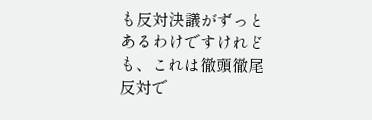も反対決議がずっとあるわけですけれども、これは徹頭徹尾反対で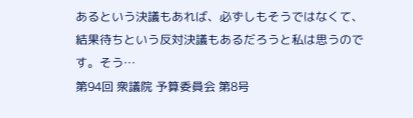あるという決議もあれば、必ずしもそうではなくて、結果待ちという反対決議もあるだろうと私は思うのです。そう…
第94回 衆議院 予算委員会 第8号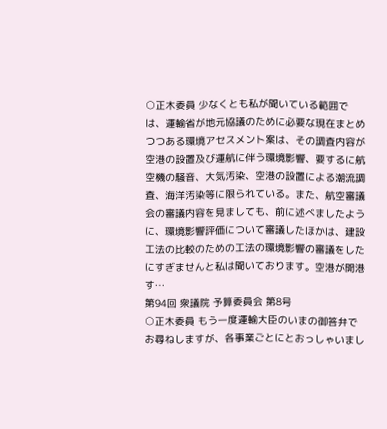○正木委員 少なくとも私が聞いている範囲では、運輸省が地元協議のために必要な現在まとめつつある環境アセスメント案は、その調査内容が空港の設置及び運航に伴う環境影響、要するに航空機の騒音、大気汚染、空港の設置による潮流調査、海洋汚染等に限られている。また、航空審議会の審議内容を見ましても、前に述べましたように、環境影響評価について審議したほかは、建設工法の比較のための工法の環境影響の審議をしたにすぎませんと私は聞いております。空港が開港す…
第94回 衆議院 予算委員会 第8号
○正木委員 もう一度運輸大臣のいまの御答弁でお尋ねしますが、各事業ごとにとおっしゃいまし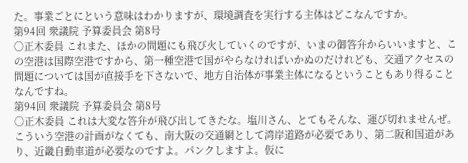た。事業ごとにという意味はわかりますが、環境調査を実行する主体はどこなんですか。
第94回 衆議院 予算委員会 第8号
○正木委員 これまた、ほかの問題にも飛び火していくのですが、いまの御答弁からいいますと、この空港は国際空港ですから、第一種空港で国がやらなければいかぬのだけれども、交通アクセスの問題については国が直接手を下さないで、地方自治体が事業主体になるということもあり得ることなんですね。
第94回 衆議院 予算委員会 第8号
○正木委員 これは大変な答弁が飛び出してきたな。塩川さん、とてもそんな、運び切れませんぜ。こういう空港の計画がなくても、南大阪の交通網として湾岸道路が必要であり、第二阪和国道があり、近畿自動車道が必要なのですよ。パンクしますよ。仮に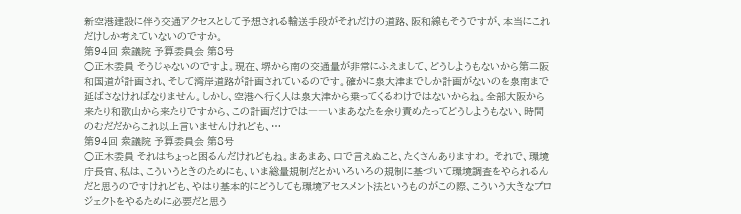新空港建設に伴う交通アクセスとして予想される輸送手段がそれだけの道路、阪和線もそうですが、本当にこれだけしか考えていないのですか。
第94回 衆議院 予算委員会 第8号
○正木委員 そうじゃないのですよ。現在、堺から南の交通量が非常にふえまして、どうしようもないから第二阪和国道が計画され、そして湾岸道路が計画されているのです。確かに泉大津までしか計画がないのを泉南まで延ばさなければなりません。しかし、空港へ行く人は泉大津から乗ってくるわけではないからね。全部大阪から来たり和歌山から来たりですから、この計画だけでは――いまあなたを余り責めたってどうしようもない、時間のむだだからこれ以上言いませんけれども、…
第94回 衆議院 予算委員会 第8号
○正木委員 それはちょっと困るんだけれどもね。まあまあ、口で言えぬこと、たくさんありますわ。 それで、環境庁長官、私は、こういうときのためにも、いま総量規制だとかいろいろの規制に基づいて環境調査をやられるんだと思うのですけれども、やはり基本的にどうしても環境アセスメント法というものがこの際、こういう大きなプロジェクトをやるために必要だと思う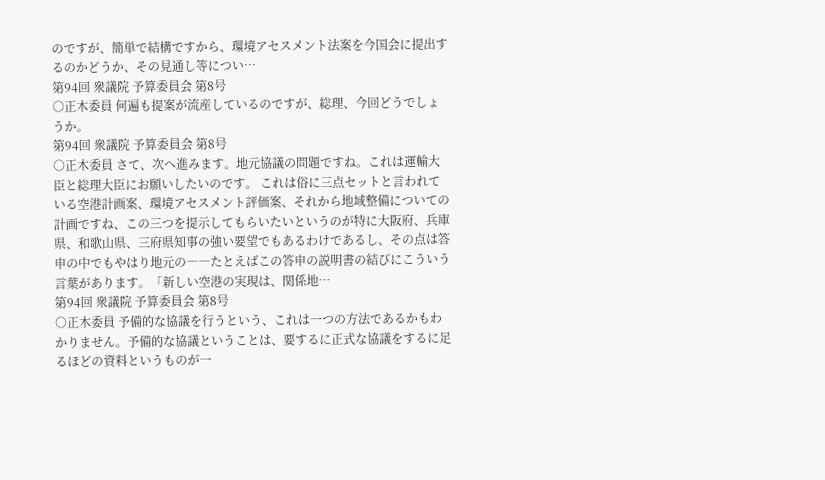のですが、簡単で結構ですから、環境アセスメント法案を今国会に提出するのかどうか、その見通し等につい…
第94回 衆議院 予算委員会 第8号
○正木委員 何遍も提案が流産しているのですが、総理、今回どうでしょうか。
第94回 衆議院 予算委員会 第8号
○正木委員 さて、次へ進みます。地元協議の問題ですね。これは運輸大臣と総理大臣にお願いしたいのです。 これは俗に三点セットと言われている空港計画案、環境アセスメント評価案、それから地域整備についての計画ですね、この三つを提示してもらいたいというのが特に大阪府、兵庫県、和歌山県、三府県知事の強い要望でもあるわけであるし、その点は答申の中でもやはり地元の――たとえばこの答申の説明書の結びにこういう言葉があります。「新しい空港の実現は、関係地…
第94回 衆議院 予算委員会 第8号
○正木委員 予備的な協議を行うという、これは一つの方法であるかもわかりません。予備的な協議ということは、要するに正式な協議をするに足るほどの資料というものが一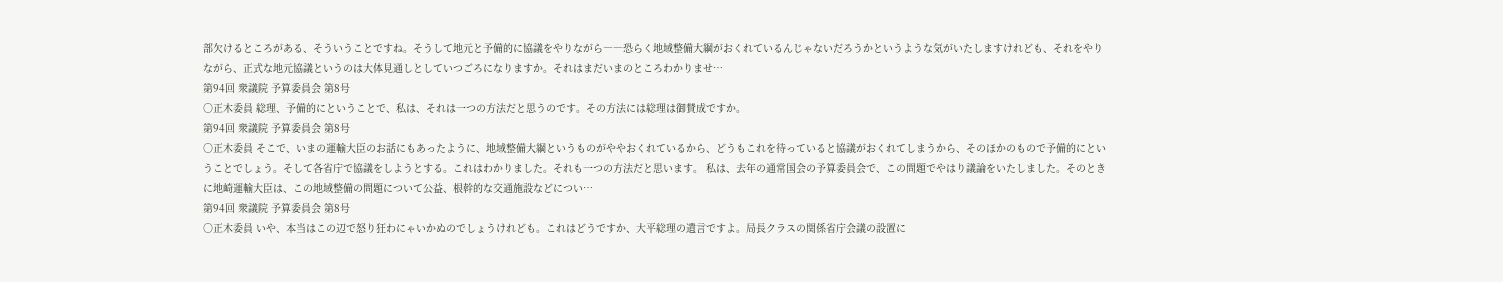部欠けるところがある、そういうことですね。そうして地元と予備的に協議をやりながら――恐らく地域整備大綱がおくれているんじゃないだろうかというような気がいたしますけれども、それをやりながら、正式な地元協議というのは大体見通しとしていつごろになりますか。それはまだいまのところわかりませ…
第94回 衆議院 予算委員会 第8号
○正木委員 総理、予備的にということで、私は、それは一つの方法だと思うのです。その方法には総理は御賛成ですか。
第94回 衆議院 予算委員会 第8号
○正木委員 そこで、いまの運輸大臣のお話にもあったように、地域整備大綱というものがややおくれているから、どうもこれを待っていると協議がおくれてしまうから、そのほかのもので予備的にということでしょう。そして各省庁で協議をしようとする。これはわかりました。それも一つの方法だと思います。 私は、去年の通常国会の予算委員会で、この問題でやはり議論をいたしました。そのときに地崎運輸大臣は、この地域整備の問題について公益、根幹的な交通施設などについ…
第94回 衆議院 予算委員会 第8号
○正木委員 いや、本当はこの辺で怒り狂わにゃいかぬのでしょうけれども。これはどうですか、大平総理の遺言ですよ。局長クラスの関係省庁会議の設置に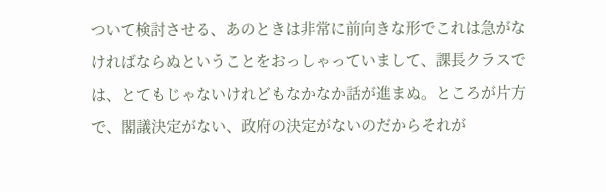ついて検討させる、あのときは非常に前向きな形でこれは急がなければならぬということをおっしゃっていまして、課長クラスでは、とてもじゃないけれどもなかなか話が進まぬ。ところが片方で、閣議決定がない、政府の決定がないのだからそれが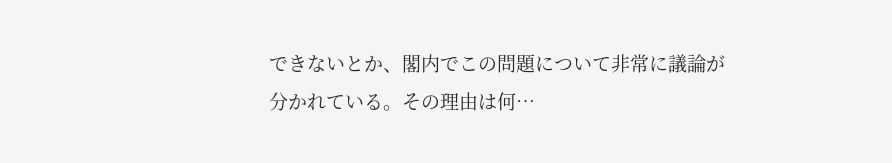できないとか、閣内でこの問題について非常に議論が分かれている。その理由は何…